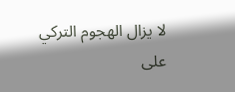لا يزال الهجوم التركي على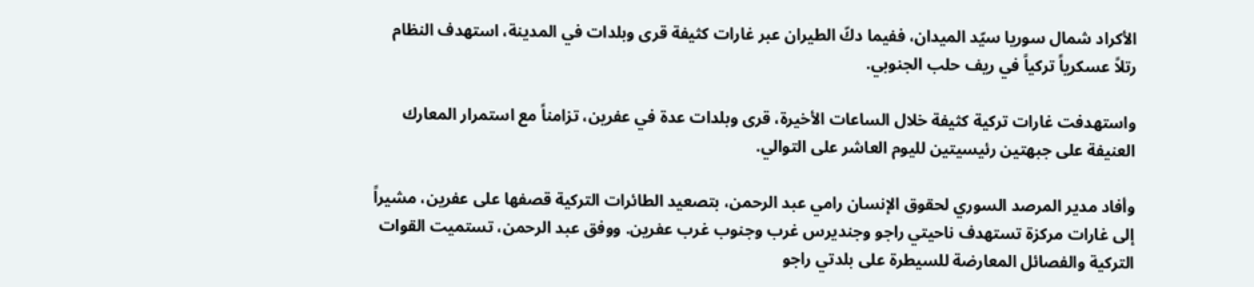الأكراد شمال سوريا سيّد الميدان، ففيما دكّ الطيران عبر غارات كثيفة قرى وبلدات في المدينة، استهدف النظام رتلاً عسكرياً تركياً في ريف حلب الجنوبي.

واستهدفت غارات تركية كثيفة خلال الساعات الأخيرة، قرى وبلدات عدة في عفرين، تزامناً مع استمرار المعارك العنيفة على جبهتين رئيسيتين لليوم العاشر على التوالي.

وأفاد مدير المرصد السوري لحقوق الإنسان رامي عبد الرحمن، بتصعيد الطائرات التركية قصفها على عفرين، مشيراً إلى غارات مركزة تستهدف ناحيتي راجو وجنديرس غرب وجنوب غرب عفرين. ووفق عبد الرحمن، تستميت القوات التركية والفصائل المعارضة للسيطرة على بلدتي راجو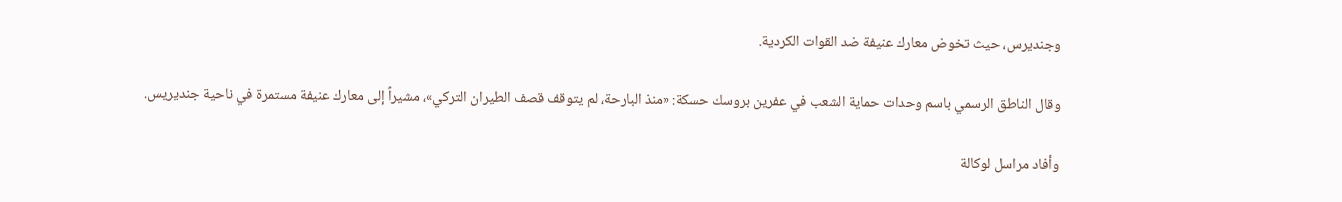وجنديرس، حيث تخوض معارك عنيفة ضد القوات الكردية.

وقال الناطق الرسمي باسم وحدات حماية الشعب في عفرين بروسك حسكة: «منذ البارحة، لم يتوقف قصف الطيران التركي»، مشيراً إلى معارك عنيفة مستمرة في ناحية جنديريس.

وأفاد مراسل لوكالة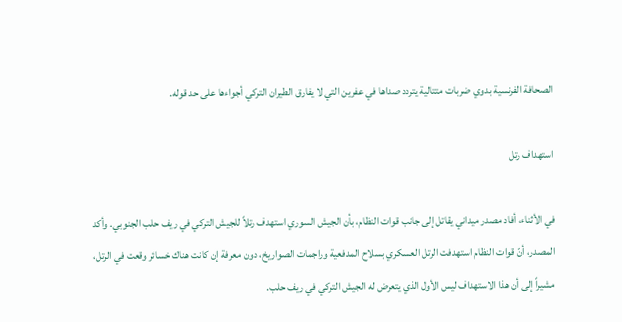الصحافة الفرنسية بدوي ضربات متتالية يتردد صداها في عفرين التي لا يفارق الطيران التركي أجواءها على حد قوله.

استهداف رتل

في الأثناء، أفاد مصدر ميداني يقاتل إلى جانب قوات النظام، بأن الجيش السوري استهدف رتلاً للجيش التركي في ريف حلب الجنوبي. وأكد المصدر، أنّ قوات النظام استهدفت الرتل العسكري بسلاح المدفعية وراجمات الصواريخ، دون معرفة إن كانت هناك خسائر وقعت في الرتل، مشيراً إلى أن هذا الاستهداف ليس الأول الذي يتعرض له الجيش التركي في ريف حلب.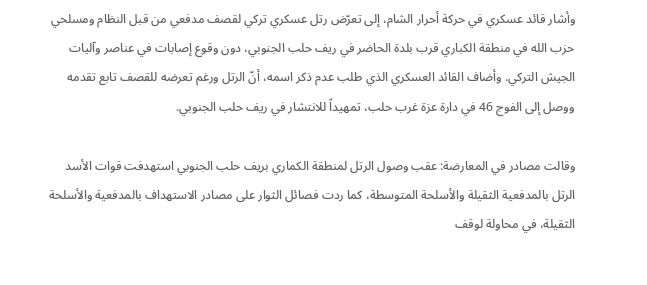وأشار قائد عسكري في حركة أحرار الشام، إلى تعرّض رتل عسكري تركي لقصف مدفعي من قبل النظام ومسلحي حزب الله في منطقة الكباري قرب بلدة الحاضر في ريف حلب الجنوبي، دون وقوع إصابات في عناصر وآليات الجيش التركي. وأضاف القائد العسكري الذي طلب عدم ذكر اسمه، أنّ الرتل ورغم تعرضه للقصف تابع تقدمه ووصل إلى الفوج 46 في دارة عزة غرب حلب، تمهيداً للانتشار في ريف حلب الجنوبي.

وقالت مصادر في المعارضة: عقب وصول الرتل لمنطقة الكماري بريف حلب الجنوبي استهدفت قوات الأسد الرتل بالمدفعية الثقيلة والأسلحة المتوسطة، كما ردت فصائل الثوار على مصادر الاستهداف بالمدفعية والأسلحة الثقيلة، في محاولة لوقف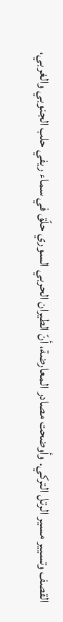القصف وتسيير مسير الرتل التركي. وأوضحت مصادر المعارضة، أنّ الطيران الحربي السوري حلّق في سماء ريفي حلب الجنوبي والغربي،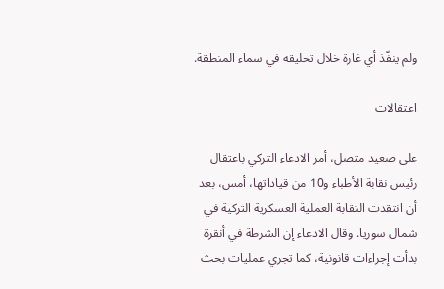ولم ينفّذ أي غارة خلال تحليقه في سماء المنطقة.

اعتقالات

على صعيد متصل، أمر الادعاء التركي باعتقال رئيس نقابة الأطباء و10 من قياداتها، أمس، بعد أن انتقدت النقابة العملية العسكرية التركية في شمال سوريا. وقال الادعاء إن الشرطة في أنقرة بدأت إجراءات قانونية، كما تجري عمليات بحث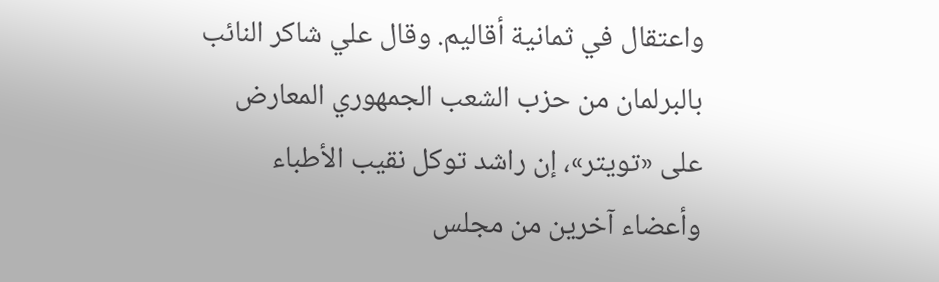واعتقال في ثمانية أقاليم. وقال علي شاكر النائب بالبرلمان من حزب الشعب الجمهوري المعارض على «تويتر»، إن راشد توكل نقيب الأطباء وأعضاء آخرين من مجلس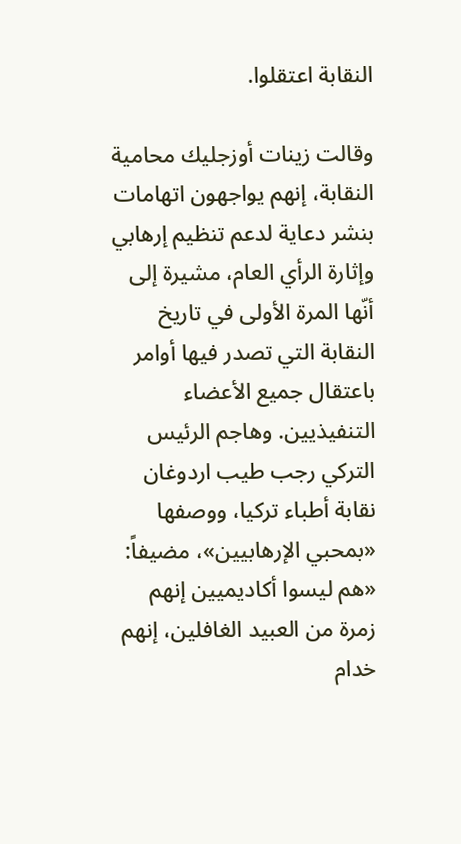النقابة اعتقلوا.

وقالت زينات أوزجليك محامية النقابة، إنهم يواجهون اتهامات بنشر دعاية لدعم تنظيم إرهابي وإثارة الرأي العام، مشيرة إلى أنّها المرة الأولى في تاريخ النقابة التي تصدر فيها أوامر باعتقال جميع الأعضاء التنفيذيين. وهاجم الرئيس التركي رجب طيب اردوغان نقابة أطباء تركيا، ووصفها «بمحبي الإرهابيين»، مضيفاً: «هم ليسوا أكاديميين إنهم زمرة من العبيد الغافلين، إنهم خدام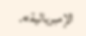الإمبريالية».